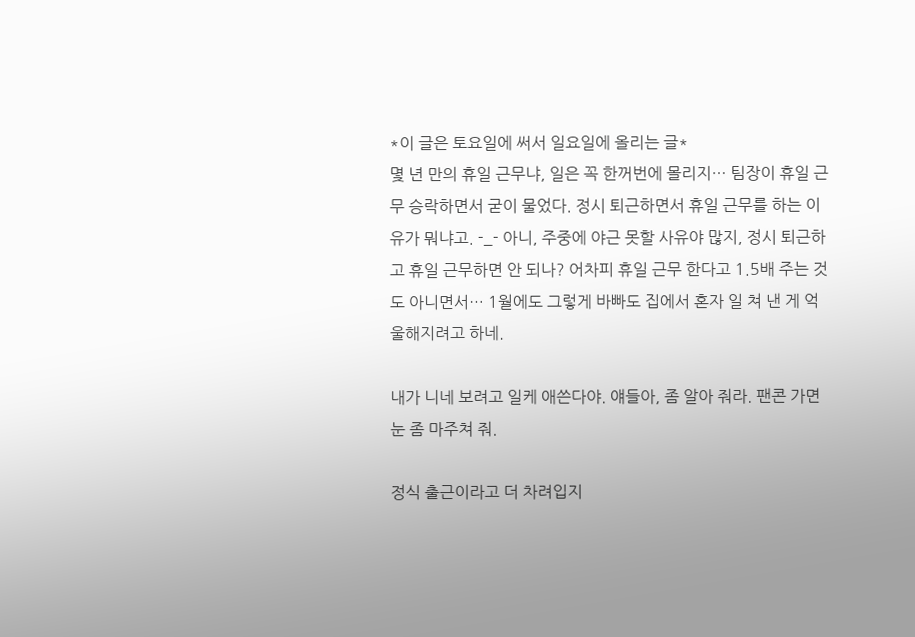*이 글은 토요일에 써서 일요일에 올리는 글*
몇 년 만의 휴일 근무냐, 일은 꼭 한꺼번에 몰리지… 팀장이 휴일 근무 승락하면서 굳이 물었다. 정시 퇴근하면서 휴일 근무를 하는 이유가 뭐냐고. -_- 아니, 주중에 야근 못할 사유야 많지, 정시 퇴근하고 휴일 근무하면 안 되나? 어차피 휴일 근무 한다고 1.5배 주는 것도 아니면서… 1월에도 그렇게 바빠도 집에서 혼자 일 쳐 낸 게 억울해지려고 하네.

내가 니네 보려고 일케 애쓴다야. 얘들아, 좀 알아 줘라. 팬콘 가면 눈 좀 마주쳐 줘.

정식 출근이라고 더 차려입지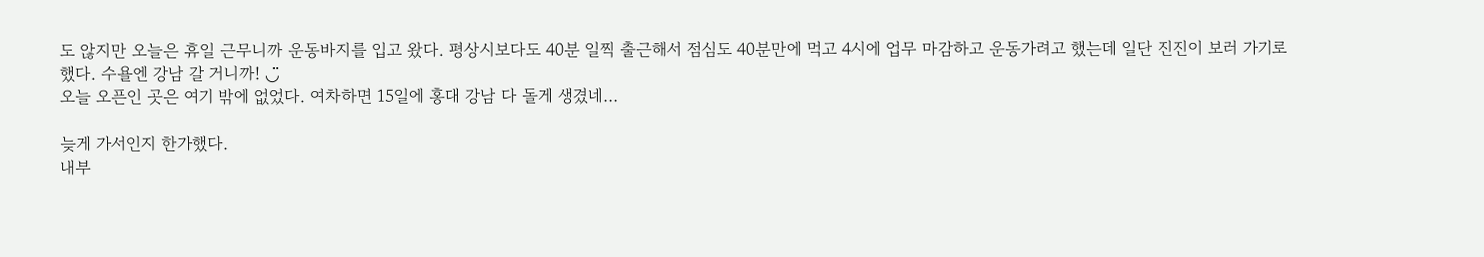도 않지만 오늘은 휴일 근무니까 운동바지를 입고 왔다. 평상시보다도 40분 일찍 출근해서 점심도 40분만에 먹고 4시에 업무 마감하고 운동가려고 했는데 일단 진진이 보러 가기로 했다. 수욜엔 강남 갈 거니까! ◡̈
오늘 오픈인 곳은 여기 밖에 없었다. 여차하면 15일에 홍대 강남 다 돌게 생겼네…

늦게 가서인지 한가했다.
내부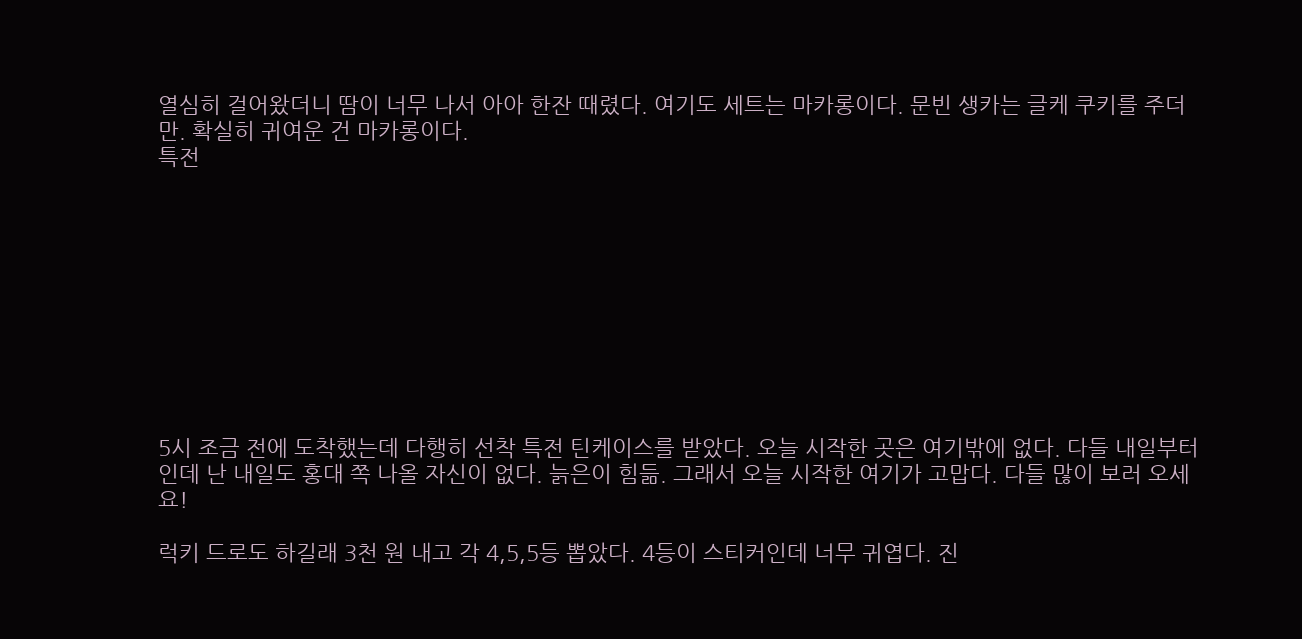열심히 걸어왔더니 땀이 너무 나서 아아 한잔 때렸다. 여기도 세트는 마카롱이다. 문빈 생카는 글케 쿠키를 주더만. 확실히 귀여운 건 마카롱이다.
특전










5시 조금 전에 도착했는데 다행히 선착 특전 틴케이스를 받았다. 오늘 시작한 곳은 여기밖에 없다. 다들 내일부터인데 난 내일도 홍대 쪽 나올 자신이 없다. 늙은이 힘듦. 그래서 오늘 시작한 여기가 고맙다. 다들 많이 보러 오세요!

럭키 드로도 하길래 3천 원 내고 각 4,5,5등 뽑았다. 4등이 스티커인데 너무 귀엽다. 진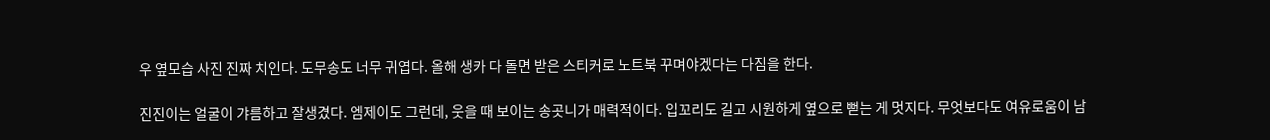우 옆모습 사진 진짜 치인다. 도무송도 너무 귀엽다. 올해 생카 다 돌면 받은 스티커로 노트북 꾸며야겠다는 다짐을 한다.

진진이는 얼굴이 갸름하고 잘생겼다. 엠제이도 그런데, 웃을 때 보이는 송곳니가 매력적이다. 입꼬리도 길고 시원하게 옆으로 뻗는 게 멋지다. 무엇보다도 여유로움이 남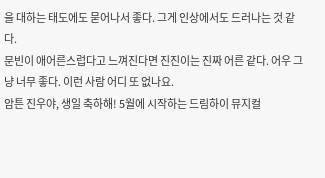을 대하는 태도에도 묻어나서 좋다. 그게 인상에서도 드러나는 것 같다.
문빈이 애어른스럽다고 느껴진다면 진진이는 진짜 어른 같다. 어우 그냥 너무 좋다. 이런 사람 어디 또 없나요.
암튼 진우야, 생일 축하해! 5월에 시작하는 드림하이 뮤지컬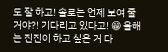도 잘 하고! 솔로는 언제 보여 줄 거야?! 기다리고 있다고! 😁 올해는 진진이 하고 싶은 거 다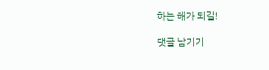하는 해가 되길!

댓글 남기기